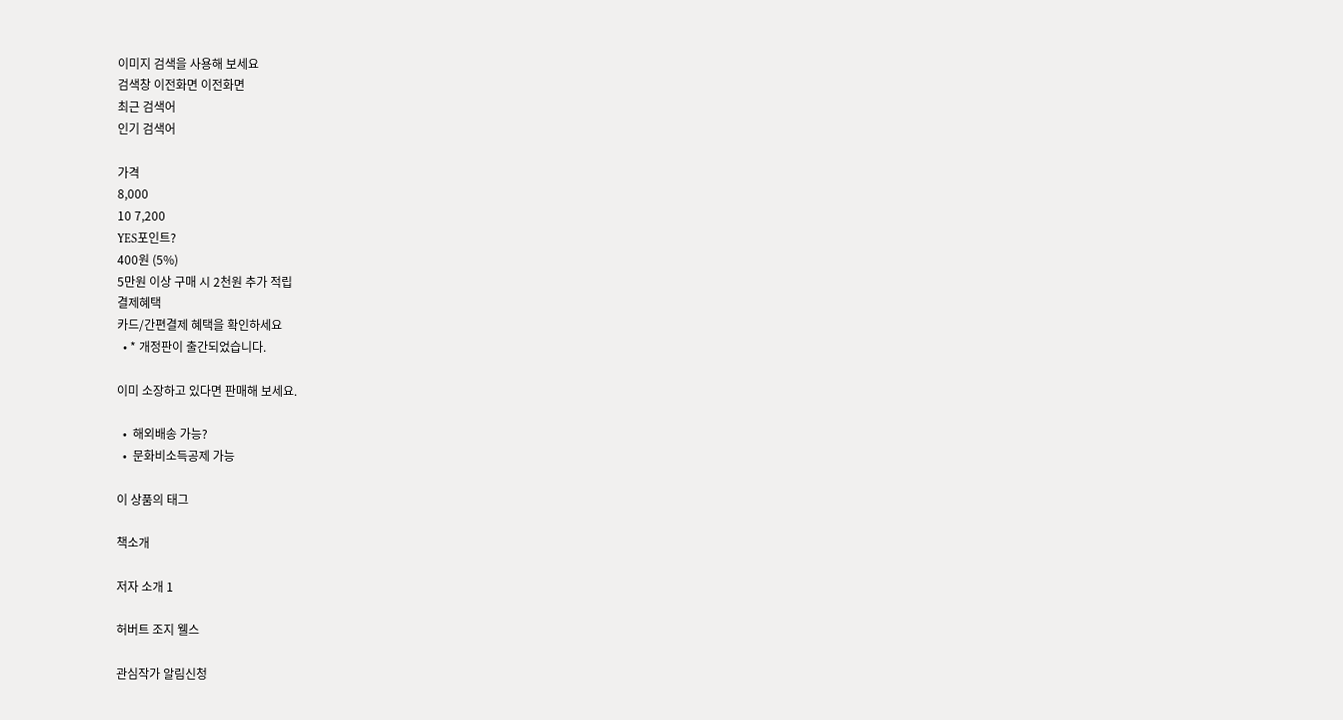이미지 검색을 사용해 보세요
검색창 이전화면 이전화면
최근 검색어
인기 검색어

가격
8,000
10 7,200
YES포인트?
400원 (5%)
5만원 이상 구매 시 2천원 추가 적립
결제혜택
카드/간편결제 혜택을 확인하세요
  • * 개정판이 출간되었습니다.

이미 소장하고 있다면 판매해 보세요.

  •  해외배송 가능?
  •  문화비소득공제 가능

이 상품의 태그

책소개

저자 소개 1

허버트 조지 웰스

관심작가 알림신청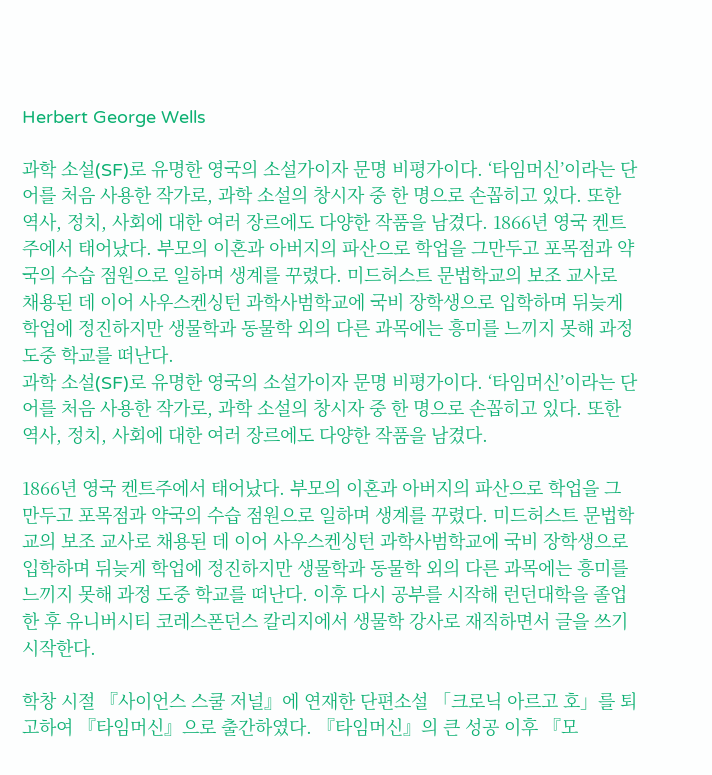Herbert George Wells

과학 소설(SF)로 유명한 영국의 소설가이자 문명 비평가이다. ‘타임머신’이라는 단어를 처음 사용한 작가로, 과학 소설의 창시자 중 한 명으로 손꼽히고 있다. 또한 역사, 정치, 사회에 대한 여러 장르에도 다양한 작품을 남겼다. 1866년 영국 켄트주에서 태어났다. 부모의 이혼과 아버지의 파산으로 학업을 그만두고 포목점과 약국의 수습 점원으로 일하며 생계를 꾸렸다. 미드허스트 문법학교의 보조 교사로 채용된 데 이어 사우스켄싱턴 과학사범학교에 국비 장학생으로 입학하며 뒤늦게 학업에 정진하지만 생물학과 동물학 외의 다른 과목에는 흥미를 느끼지 못해 과정 도중 학교를 떠난다.
과학 소설(SF)로 유명한 영국의 소설가이자 문명 비평가이다. ‘타임머신’이라는 단어를 처음 사용한 작가로, 과학 소설의 창시자 중 한 명으로 손꼽히고 있다. 또한 역사, 정치, 사회에 대한 여러 장르에도 다양한 작품을 남겼다.

1866년 영국 켄트주에서 태어났다. 부모의 이혼과 아버지의 파산으로 학업을 그만두고 포목점과 약국의 수습 점원으로 일하며 생계를 꾸렸다. 미드허스트 문법학교의 보조 교사로 채용된 데 이어 사우스켄싱턴 과학사범학교에 국비 장학생으로 입학하며 뒤늦게 학업에 정진하지만 생물학과 동물학 외의 다른 과목에는 흥미를 느끼지 못해 과정 도중 학교를 떠난다. 이후 다시 공부를 시작해 런던대학을 졸업한 후 유니버시티 코레스폰던스 칼리지에서 생물학 강사로 재직하면서 글을 쓰기 시작한다.

학창 시절 『사이언스 스쿨 저널』에 연재한 단편소설 「크로닉 아르고 호」를 퇴고하여 『타임머신』으로 출간하였다. 『타임머신』의 큰 성공 이후 『모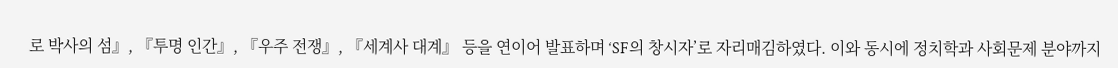로 박사의 섬』, 『투명 인간』, 『우주 전쟁』, 『세계사 대계』 등을 연이어 발표하며 ‘SF의 창시자’로 자리매김하였다. 이와 동시에 정치학과 사회문제 분야까지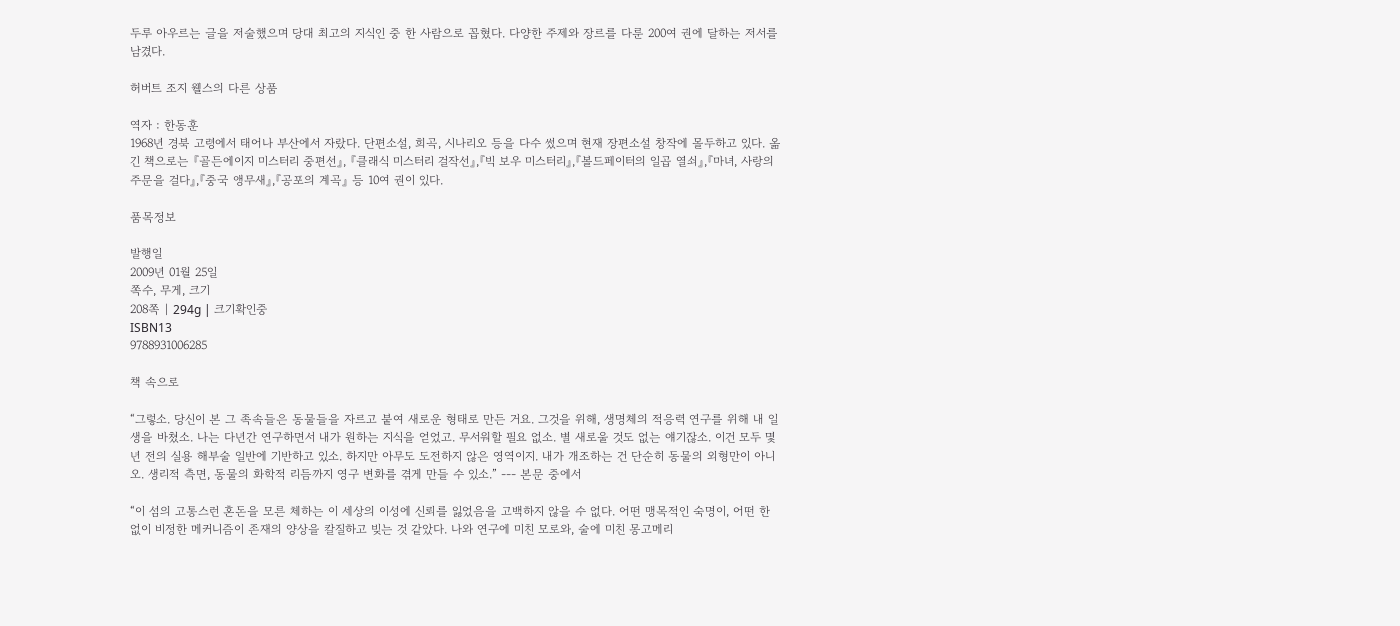두루 아우르는 글을 저술했으며 당대 최고의 지식인 중 한 사람으로 꼽혔다. 다양한 주제와 장르를 다룬 200여 권에 달하는 저서를 남겼다.

허버트 조지 웰스의 다른 상품

역자 : 한동훈
1968년 경북 고령에서 태어나 부산에서 자랐다. 단편소설, 희곡, 시나리오 등을 다수 썼으며 현재 장편소설 창작에 몰두하고 있다. 옮긴 책으로는 『골든에이지 미스터리 중편선』, 『클래식 미스터리 걸작선』,『빅 보우 미스터리』,『볼드페이터의 일곱 열쇠』,『마녀, 사랑의 주문을 걸다』,『중국 앵무새』,『공포의 계곡』 등 10여 권이 있다.

품목정보

발행일
2009년 01월 25일
쪽수, 무게, 크기
208쪽 | 294g | 크기확인중
ISBN13
9788931006285

책 속으로

“그렇소. 당신이 본 그 족속들은 동물들을 자르고 붙여 새로운 형태로 만든 거요. 그것을 위해, 생명체의 적응력 연구를 위해 내 일생을 바쳤소. 나는 다년간 연구하면서 내가 원하는 지식을 얻었고. 무서워할 필요 없소. 별 새로울 것도 없는 얘기잖소. 이건 모두 몇 년 전의 실용 해부술 일반에 기반하고 있소. 하지만 아무도 도전하지 않은 영역이지. 내가 개조하는 건 단순히 동물의 외형만이 아니오. 생리적 측면, 동물의 화학적 리듬까지 영구 변화를 겪게 만들 수 있소.” --- 본문 중에서

“이 섬의 고통스런 혼돈을 모른 체하는 이 세상의 이성에 신뢰를 잃었음을 고백하지 않을 수 없다. 어떤 맹목적인 숙명이, 어떤 한 없이 비정한 메커니즘이 존재의 양상을 칼질하고 빚는 것 같았다. 나와 연구에 미친 모로와, 술에 미친 몽고메리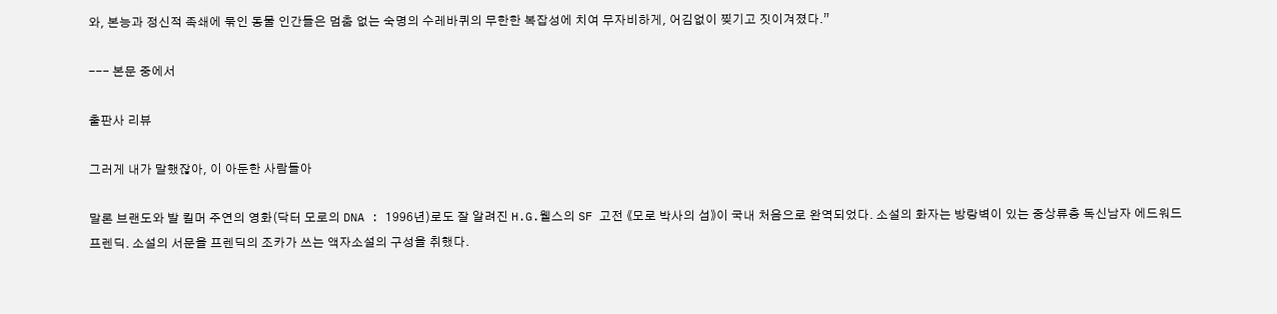와, 본능과 정신적 족쇄에 묶인 동물 인간들은 멈춤 없는 숙명의 수레바퀴의 무한한 복잡성에 치여 무자비하게, 어김없이 찢기고 짓이겨졌다.”

--- 본문 중에서

출판사 리뷰

그러게 내가 말했잖아, 이 아둔한 사람들아

말론 브랜도와 발 킬머 주연의 영화(닥터 모로의 DNA : 1996년)로도 잘 알려진 H.G.웰스의 SF 고전 《모로 박사의 섬》이 국내 처음으로 완역되었다. 소설의 화자는 방랑벽이 있는 중상류층 독신남자 에드워드 프렌딕. 소설의 서문을 프렌딕의 조카가 쓰는 액자소설의 구성을 취했다.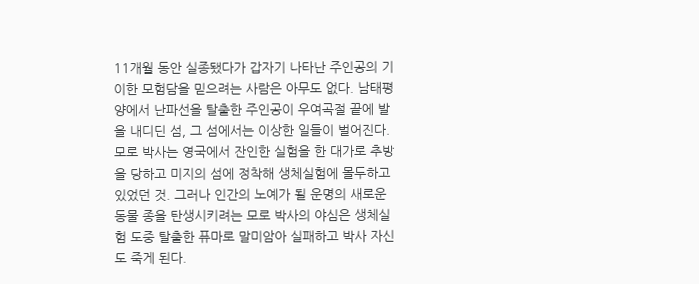11개월 동안 실종됐다가 갑자기 나타난 주인공의 기이한 모험담을 믿으려는 사람은 아무도 없다. 남태평양에서 난파선을 탈출한 주인공이 우여곡절 끝에 발을 내디딘 섬, 그 섬에서는 이상한 일들이 벌어진다. 모로 박사는 영국에서 잔인한 실험을 한 대가로 추방을 당하고 미지의 섬에 정착해 생체실험에 몰두하고 있었던 것. 그러나 인간의 노예가 될 운명의 새로운 동물 종을 탄생시키려는 모로 박사의 야심은 생체실험 도중 탈출한 퓨마로 말미암아 실패하고 박사 자신도 죽게 된다.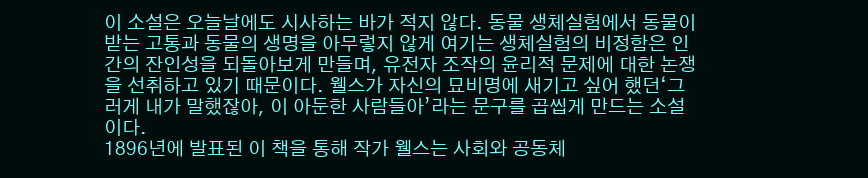이 소설은 오늘날에도 시사하는 바가 적지 않다. 동물 생체실험에서 동물이 받는 고통과 동물의 생명을 아무렇지 않게 여기는 생체실험의 비정함은 인간의 잔인성을 되돌아보게 만들며, 유전자 조작의 윤리적 문제에 대한 논쟁을 선취하고 있기 때문이다. 웰스가 자신의 묘비명에 새기고 싶어 했던‘그러게 내가 말했잖아, 이 아둔한 사람들아’라는 문구를 곱씹게 만드는 소설이다.
1896년에 발표된 이 책을 통해 작가 웰스는 사회와 공동체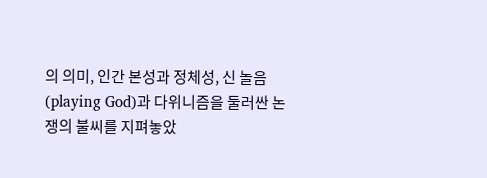의 의미, 인간 본성과 정체성, 신 놀음(playing God)과 다위니즘을 둘러싼 논쟁의 불씨를 지펴놓았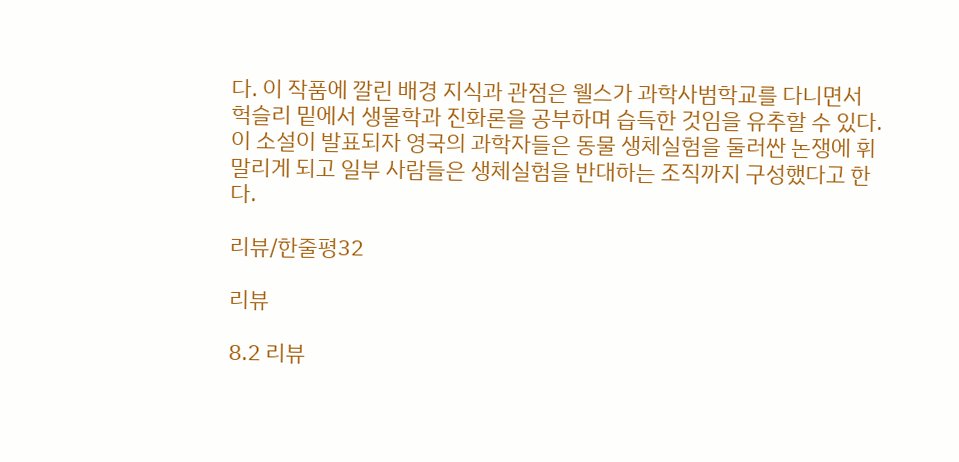다. 이 작품에 깔린 배경 지식과 관점은 웰스가 과학사범학교를 다니면서 헉슬리 밑에서 생물학과 진화론을 공부하며 습득한 것임을 유추할 수 있다. 이 소설이 발표되자 영국의 과학자들은 동물 생체실험을 둘러싼 논쟁에 휘말리게 되고 일부 사람들은 생체실험을 반대하는 조직까지 구성했다고 한다.

리뷰/한줄평32

리뷰

8.2 리뷰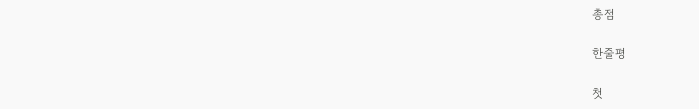총점

한줄평

첫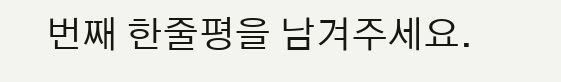번째 한줄평을 남겨주세요.